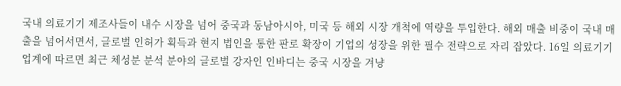국내 의료기기 제조사들이 내수 시장을 넘어 중국과 동남아시아, 미국 등 해외 시장 개척에 역량을 투입한다. 해외 매출 비중이 국내 매출을 넘어서면서, 글로벌 인허가 획득과 현지 법인을 통한 판로 확장이 기업의 성장을 위한 필수 전략으로 자리 잡았다. 16일 의료기기 업계에 따르면 최근 체성분 분석 분야의 글로벌 강자인 인바디는 중국 시장을 겨냥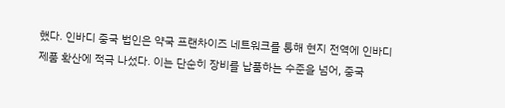했다. 인바디 중국 법인은 약국 프랜차이즈 네트워크를 통해 현지 전역에 인바디 제품 확산에 적극 나섰다. 이는 단순히 장비를 납품하는 수준을 넘어, 중국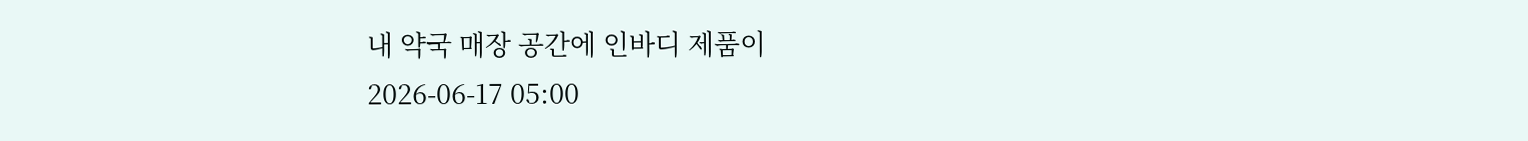내 약국 매장 공간에 인바디 제품이
2026-06-17 05:00